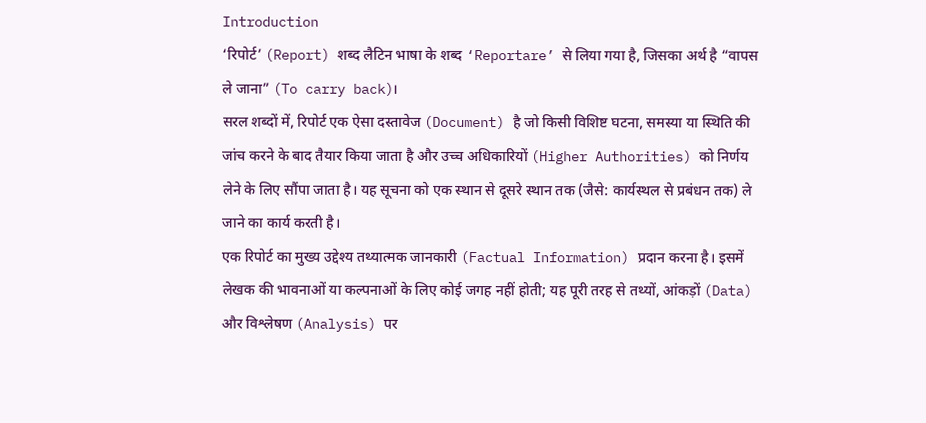Introduction
‘रिपोर्ट’ (Report) शब्द लैटिन भाषा के शब्द ‘Reportare’ से लिया गया है, जिसका अर्थ है “वापस ले जाना” (To carry back)।
सरल शब्दों में, रिपोर्ट एक ऐसा दस्तावेज (Document) है जो किसी विशिष्ट घटना, समस्या या स्थिति की जांच करने के बाद तैयार किया जाता है और उच्च अधिकारियों (Higher Authorities) को निर्णय लेने के लिए सौंपा जाता है। यह सूचना को एक स्थान से दूसरे स्थान तक (जैसे: कार्यस्थल से प्रबंधन तक) ले जाने का कार्य करती है।
एक रिपोर्ट का मुख्य उद्देश्य तथ्यात्मक जानकारी (Factual Information) प्रदान करना है। इसमें लेखक की भावनाओं या कल्पनाओं के लिए कोई जगह नहीं होती; यह पूरी तरह से तथ्यों, आंकड़ों (Data) और विश्लेषण (Analysis) पर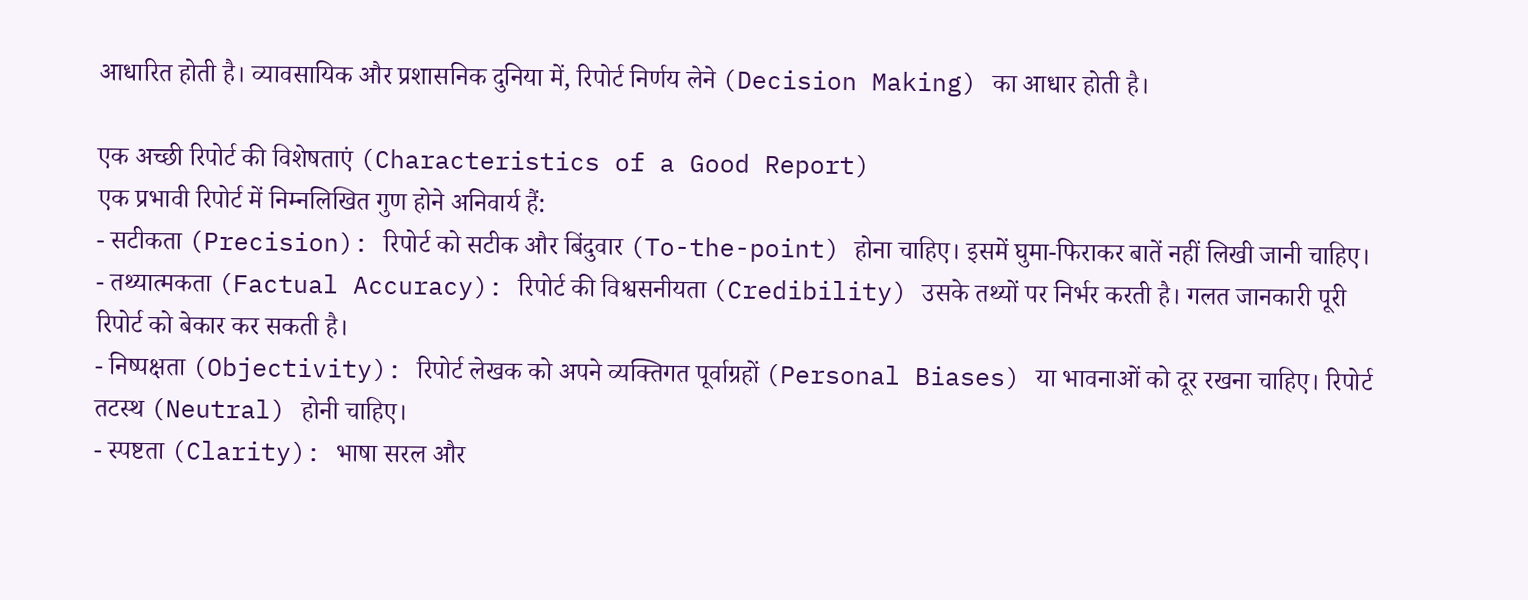आधारित होती है। व्यावसायिक और प्रशासनिक दुनिया में, रिपोर्ट निर्णय लेने (Decision Making) का आधार होती है।

एक अच्छी रिपोर्ट की विशेषताएं (Characteristics of a Good Report)
एक प्रभावी रिपोर्ट में निम्नलिखित गुण होने अनिवार्य हैं:
- सटीकता (Precision): रिपोर्ट को सटीक और बिंदुवार (To-the-point) होना चाहिए। इसमें घुमा-फिराकर बातें नहीं लिखी जानी चाहिए।
- तथ्यात्मकता (Factual Accuracy): रिपोर्ट की विश्वसनीयता (Credibility) उसके तथ्यों पर निर्भर करती है। गलत जानकारी पूरी रिपोर्ट को बेकार कर सकती है।
- निष्पक्षता (Objectivity): रिपोर्ट लेखक को अपने व्यक्तिगत पूर्वाग्रहों (Personal Biases) या भावनाओं को दूर रखना चाहिए। रिपोर्ट तटस्थ (Neutral) होनी चाहिए।
- स्पष्टता (Clarity): भाषा सरल और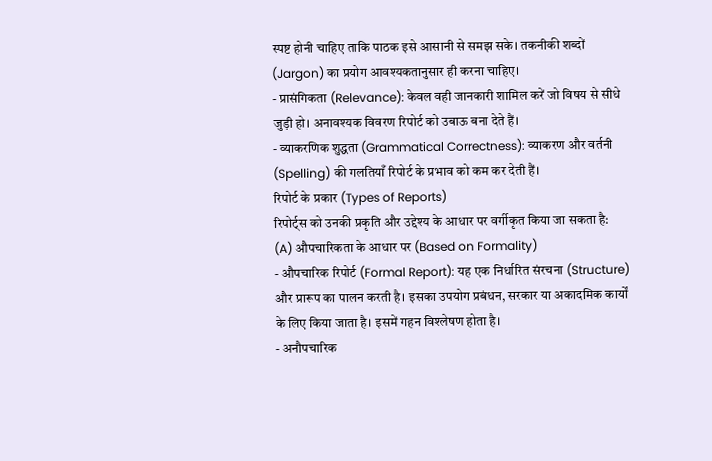स्पष्ट होनी चाहिए ताकि पाठक इसे आसानी से समझ सके। तकनीकी शब्दों (Jargon) का प्रयोग आवश्यकतानुसार ही करना चाहिए।
- प्रासंगिकता (Relevance): केवल वही जानकारी शामिल करें जो विषय से सीधे जुड़ी हो। अनावश्यक विवरण रिपोर्ट को उबाऊ बना देते हैं।
- व्याकरणिक शुद्धता (Grammatical Correctness): व्याकरण और वर्तनी (Spelling) की गलतियाँ रिपोर्ट के प्रभाव को कम कर देती हैं।
रिपोर्ट के प्रकार (Types of Reports)
रिपोर्ट्स को उनकी प्रकृति और उद्देश्य के आधार पर वर्गीकृत किया जा सकता है:
(A) औपचारिकता के आधार पर (Based on Formality)
- औपचारिक रिपोर्ट (Formal Report): यह एक निर्धारित संरचना (Structure) और प्रारूप का पालन करती है। इसका उपयोग प्रबंधन, सरकार या अकादमिक कार्यों के लिए किया जाता है। इसमें गहन विश्लेषण होता है।
- अनौपचारिक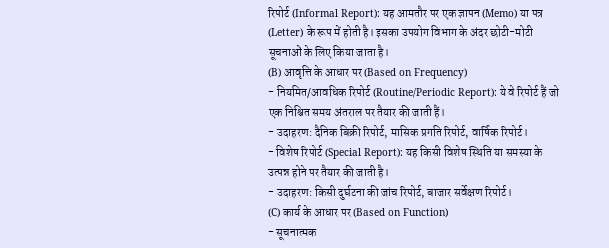रिपोर्ट (Informal Report): यह आमतौर पर एक ज्ञापन (Memo) या पत्र (Letter) के रूप में होती है। इसका उपयोग विभाग के अंदर छोटी-मोटी सूचनाओं के लिए किया जाता है।
(B) आवृत्ति के आधार पर (Based on Frequency)
- नियमित/आवधिक रिपोर्ट (Routine/Periodic Report): ये वे रिपोर्ट हैं जो एक निश्चित समय अंतराल पर तैयार की जाती हैं।
- उदाहरण: दैनिक बिक्री रिपोर्ट, मासिक प्रगति रिपोर्ट, वार्षिक रिपोर्ट।
- विशेष रिपोर्ट (Special Report): यह किसी विशेष स्थिति या समस्या के उत्पन्न होने पर तैयार की जाती है।
- उदाहरण: किसी दुर्घटना की जांच रिपोर्ट, बाजार सर्वेक्षण रिपोर्ट।
(C) कार्य के आधार पर (Based on Function)
- सूचनात्मक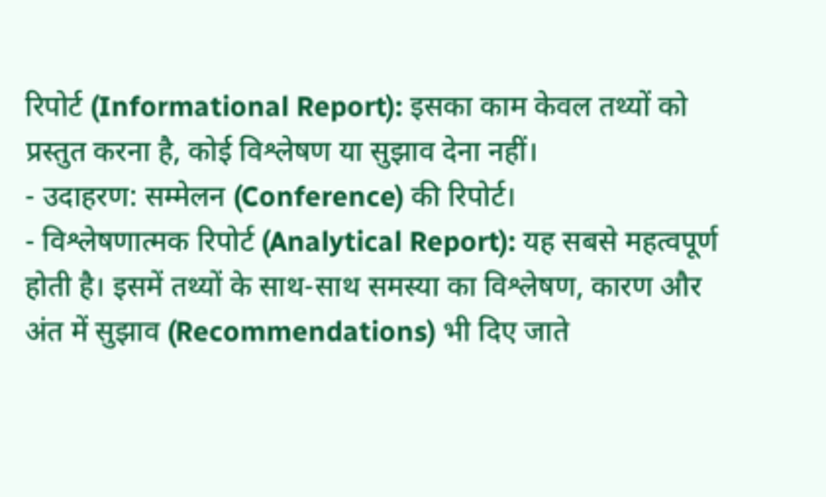रिपोर्ट (Informational Report): इसका काम केवल तथ्यों को प्रस्तुत करना है, कोई विश्लेषण या सुझाव देना नहीं।
- उदाहरण: सम्मेलन (Conference) की रिपोर्ट।
- विश्लेषणात्मक रिपोर्ट (Analytical Report): यह सबसे महत्वपूर्ण होती है। इसमें तथ्यों के साथ-साथ समस्या का विश्लेषण, कारण और अंत में सुझाव (Recommendations) भी दिए जाते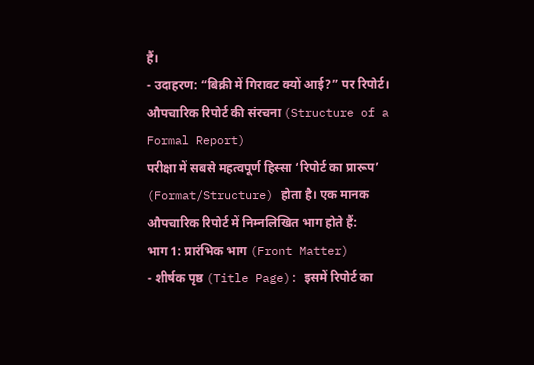हैं।
- उदाहरण: “बिक्री में गिरावट क्यों आई?” पर रिपोर्ट।
औपचारिक रिपोर्ट की संरचना (Structure of a Formal Report)
परीक्षा में सबसे महत्वपूर्ण हिस्सा ‘रिपोर्ट का प्रारूप’ (Format/Structure) होता है। एक मानक औपचारिक रिपोर्ट में निम्नलिखित भाग होते हैं:
भाग 1: प्रारंभिक भाग (Front Matter)
- शीर्षक पृष्ठ (Title Page): इसमें रिपोर्ट का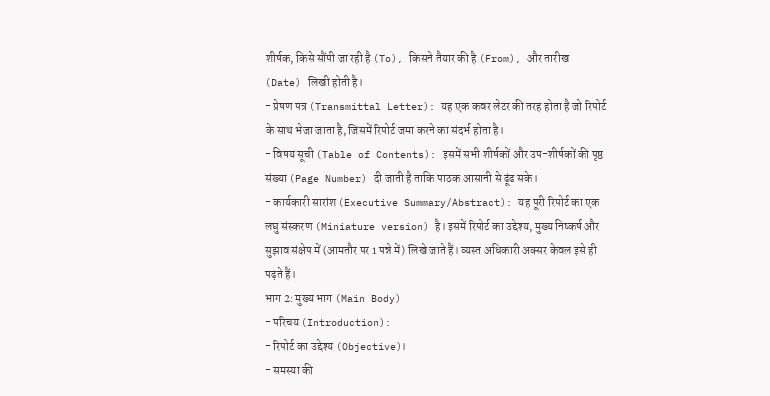शीर्षक, किसे सौंपी जा रही है (To), किसने तैयार की है (From), और तारीख (Date) लिखी होती है।
- प्रेषण पत्र (Transmittal Letter): यह एक कवर लेटर की तरह होता है जो रिपोर्ट के साथ भेजा जाता है, जिसमें रिपोर्ट जमा करने का संदर्भ होता है।
- विषय सूची (Table of Contents): इसमें सभी शीर्षकों और उप-शीर्षकों की पृष्ठ संख्या (Page Number) दी जाती है ताकि पाठक आसानी से ढूंढ सके।
- कार्यकारी सारांश (Executive Summary/Abstract): यह पूरी रिपोर्ट का एक लघु संस्करण (Miniature version) है। इसमें रिपोर्ट का उद्देश्य, मुख्य निष्कर्ष और सुझाव संक्षेप में (आमतौर पर 1 पन्ने में) लिखे जाते हैं। व्यस्त अधिकारी अक्सर केवल इसे ही पढ़ते हैं।
भाग 2: मुख्य भाग (Main Body)
- परिचय (Introduction):
- रिपोर्ट का उद्देश्य (Objective)।
- समस्या की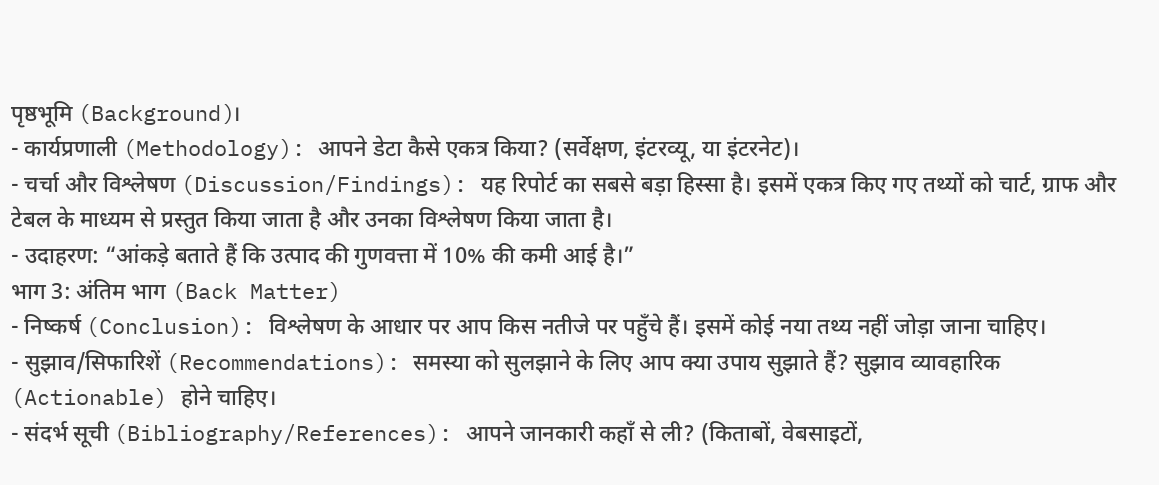पृष्ठभूमि (Background)।
- कार्यप्रणाली (Methodology): आपने डेटा कैसे एकत्र किया? (सर्वेक्षण, इंटरव्यू, या इंटरनेट)।
- चर्चा और विश्लेषण (Discussion/Findings): यह रिपोर्ट का सबसे बड़ा हिस्सा है। इसमें एकत्र किए गए तथ्यों को चार्ट, ग्राफ और टेबल के माध्यम से प्रस्तुत किया जाता है और उनका विश्लेषण किया जाता है।
- उदाहरण: “आंकड़े बताते हैं कि उत्पाद की गुणवत्ता में 10% की कमी आई है।”
भाग 3: अंतिम भाग (Back Matter)
- निष्कर्ष (Conclusion): विश्लेषण के आधार पर आप किस नतीजे पर पहुँचे हैं। इसमें कोई नया तथ्य नहीं जोड़ा जाना चाहिए।
- सुझाव/सिफारिशें (Recommendations): समस्या को सुलझाने के लिए आप क्या उपाय सुझाते हैं? सुझाव व्यावहारिक (Actionable) होने चाहिए।
- संदर्भ सूची (Bibliography/References): आपने जानकारी कहाँ से ली? (किताबों, वेबसाइटों,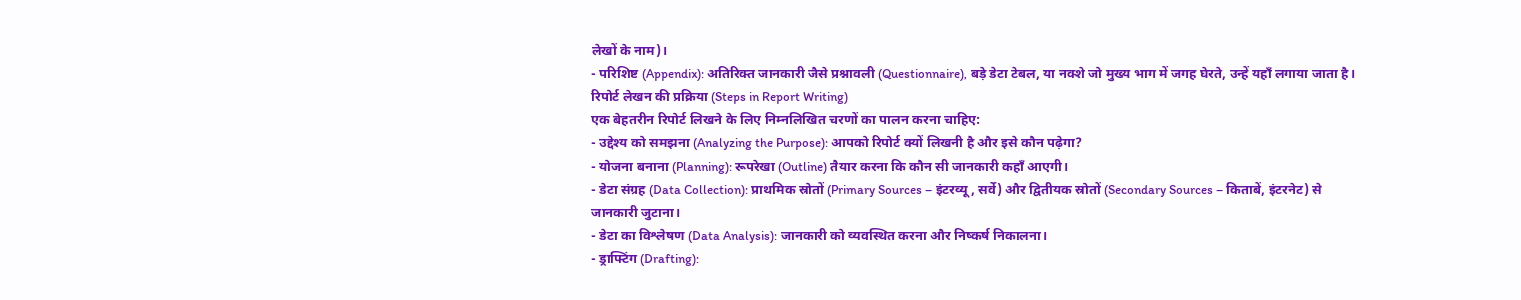लेखों के नाम)।
- परिशिष्ट (Appendix): अतिरिक्त जानकारी जैसे प्रश्नावली (Questionnaire), बड़े डेटा टेबल, या नक्शे जो मुख्य भाग में जगह घेरते, उन्हें यहाँ लगाया जाता है।
रिपोर्ट लेखन की प्रक्रिया (Steps in Report Writing)
एक बेहतरीन रिपोर्ट लिखने के लिए निम्नलिखित चरणों का पालन करना चाहिए:
- उद्देश्य को समझना (Analyzing the Purpose): आपको रिपोर्ट क्यों लिखनी है और इसे कौन पढ़ेगा?
- योजना बनाना (Planning): रूपरेखा (Outline) तैयार करना कि कौन सी जानकारी कहाँ आएगी।
- डेटा संग्रह (Data Collection): प्राथमिक स्रोतों (Primary Sources – इंटरव्यू, सर्वे) और द्वितीयक स्रोतों (Secondary Sources – किताबें, इंटरनेट) से जानकारी जुटाना।
- डेटा का विश्लेषण (Data Analysis): जानकारी को व्यवस्थित करना और निष्कर्ष निकालना।
- ड्राफ्टिंग (Drafting):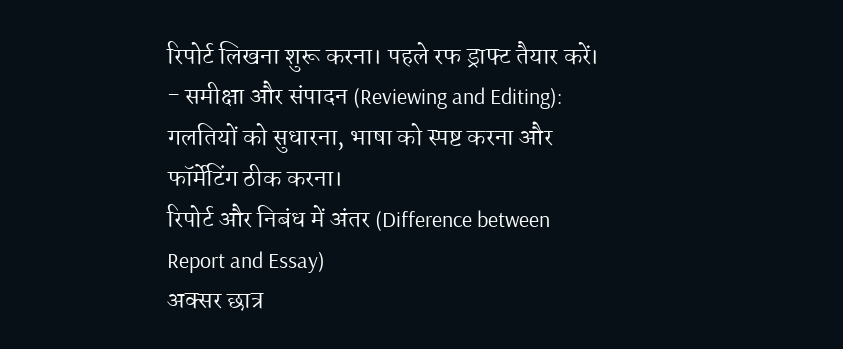रिपोर्ट लिखना शुरू करना। पहले रफ ड्राफ्ट तैयार करें।
- समीक्षा और संपादन (Reviewing and Editing): गलतियों को सुधारना, भाषा को स्पष्ट करना और फॉर्मेटिंग ठीक करना।
रिपोर्ट और निबंध में अंतर (Difference between Report and Essay)
अक्सर छात्र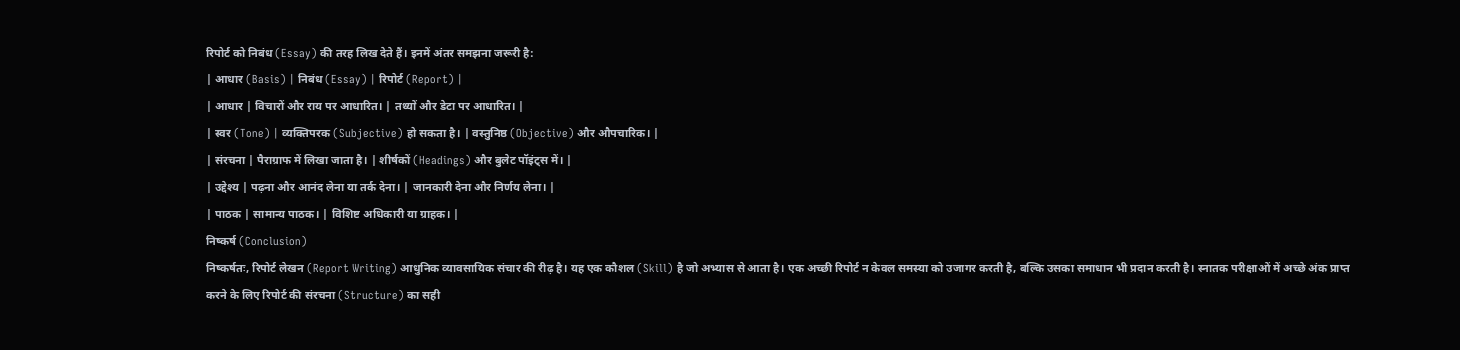रिपोर्ट को निबंध (Essay) की तरह लिख देते हैं। इनमें अंतर समझना जरूरी है:
| आधार (Basis) | निबंध (Essay) | रिपोर्ट (Report) |
| आधार | विचारों और राय पर आधारित। | तथ्यों और डेटा पर आधारित। |
| स्वर (Tone) | व्यक्तिपरक (Subjective) हो सकता है। | वस्तुनिष्ठ (Objective) और औपचारिक। |
| संरचना | पैराग्राफ में लिखा जाता है। | शीर्षकों (Headings) और बुलेट पॉइंट्स में। |
| उद्देश्य | पढ़ना और आनंद लेना या तर्क देना। | जानकारी देना और निर्णय लेना। |
| पाठक | सामान्य पाठक। | विशिष्ट अधिकारी या ग्राहक। |
निष्कर्ष (Conclusion)
निष्कर्षतः, रिपोर्ट लेखन (Report Writing) आधुनिक व्यावसायिक संचार की रीढ़ है। यह एक कौशल (Skill) है जो अभ्यास से आता है। एक अच्छी रिपोर्ट न केवल समस्या को उजागर करती है, बल्कि उसका समाधान भी प्रदान करती है। स्नातक परीक्षाओं में अच्छे अंक प्राप्त करने के लिए रिपोर्ट की संरचना (Structure) का सही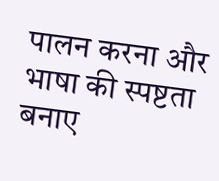पालन करना और भाषा की स्पष्टता बनाए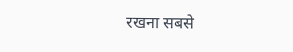रखना सबसे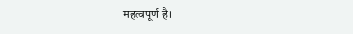महत्वपूर्ण है।